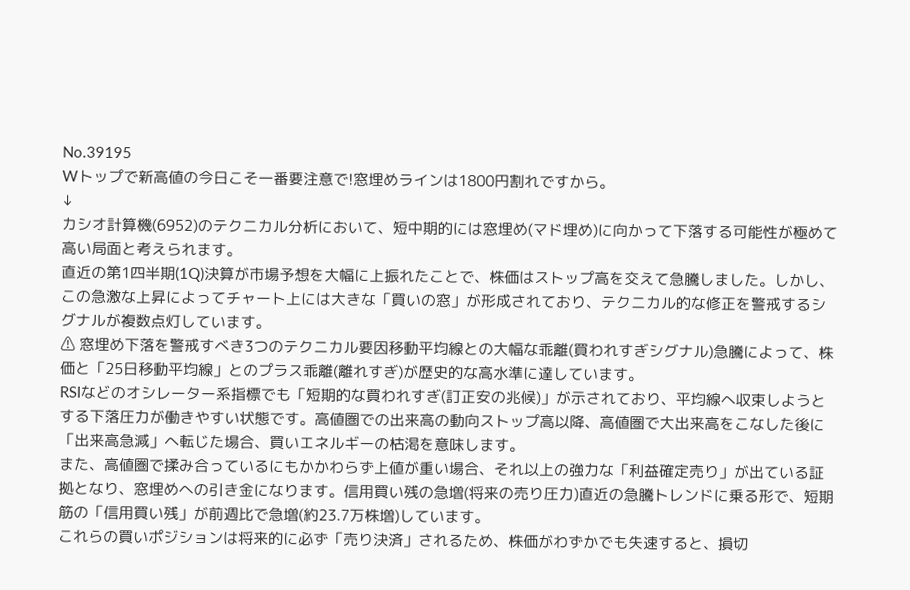No.39195
Wトップで新高値の今日こそ一番要注意で!窓埋めラインは1800円割れですから。
↓
カシオ計算機(6952)のテクニカル分析において、短中期的には窓埋め(マド埋め)に向かって下落する可能性が極めて高い局面と考えられます。
直近の第1四半期(1Q)決算が市場予想を大幅に上振れたことで、株価はストップ高を交えて急騰しました。しかし、この急激な上昇によってチャート上には大きな「買いの窓」が形成されており、テクニカル的な修正を警戒するシグナルが複数点灯しています。
⚠ 窓埋め下落を警戒すべき3つのテクニカル要因移動平均線との大幅な乖離(買われすぎシグナル)急騰によって、株価と「25日移動平均線」とのプラス乖離(離れすぎ)が歴史的な高水準に達しています。
RSIなどのオシレーター系指標でも「短期的な買われすぎ(訂正安の兆候)」が示されており、平均線へ収束しようとする下落圧力が働きやすい状態です。高値圏での出来高の動向ストップ高以降、高値圏で大出来高をこなした後に「出来高急減」へ転じた場合、買いエネルギーの枯渇を意味します。
また、高値圏で揉み合っているにもかかわらず上値が重い場合、それ以上の強力な「利益確定売り」が出ている証拠となり、窓埋めへの引き金になります。信用買い残の急増(将来の売り圧力)直近の急騰トレンドに乗る形で、短期筋の「信用買い残」が前週比で急増(約23.7万株増)しています。
これらの買いポジションは将来的に必ず「売り決済」されるため、株価がわずかでも失速すると、損切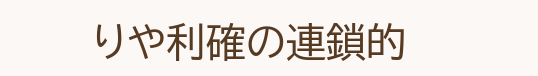りや利確の連鎖的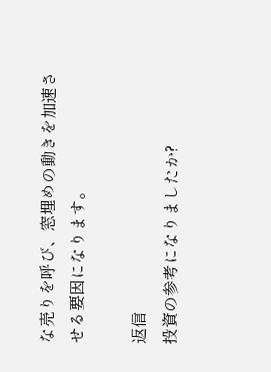な売りを呼び、窓埋めの動きを加速させる要因になります。

返信
投資の参考になりましたか?